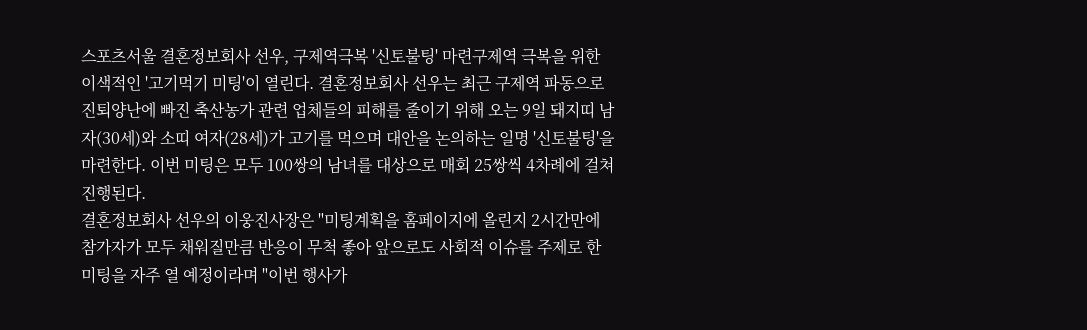스포츠서울 결혼정보회사 선우, 구제역극복 '신토불팅' 마련구제역 극복을 위한 이색적인 '고기먹기 미팅'이 열린다. 결혼정보회사 선우는 최근 구제역 파동으로 진퇴양난에 빠진 축산농가 관련 업체들의 피해를 줄이기 위해 오는 9일 돼지띠 남자(30세)와 소띠 여자(28세)가 고기를 먹으며 대안을 논의하는 일명 '신토불팅'을 마련한다. 이번 미팅은 모두 100쌍의 남녀를 대상으로 매회 25쌍씩 4차례에 걸쳐 진행된다.
결혼정보회사 선우의 이웅진사장은 "미팅계획을 홈페이지에 올린지 2시간만에 참가자가 모두 채워질만큼 반응이 무척 좋아 앞으로도 사회적 이슈를 주제로 한 미팅을 자주 열 예정이라며 "이번 행사가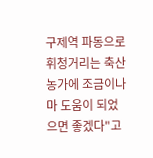구제역 파동으로 휘청거리는 축산농가에 조금이나마 도움이 되었으면 좋겠다"고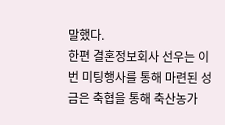말했다.
한편 결혼정보회사 선우는 이번 미팅행사를 통해 마련된 성금은 축협을 통해 축산농가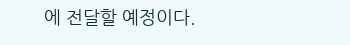에 전달할 예정이다.